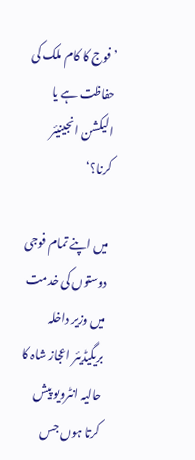’فوج کا کام ملک کی حفاظت ہے یا الیکشن انجینیئر کرنا؟‘

میں اپنے تمام فوجی دوستوں کی خدمت میں وزیر داخلہ بریگیڈیئر اعجاز شاہ کا حالیہ انٹرویو پیش کرتا ہوں جس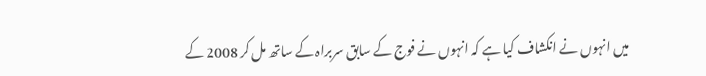میں انہوں نے انکشاف کیا ہے کہ انہوں نے فوج کے سابق سربراہ کے ساتھ مل کر 2008 کے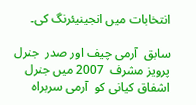انتخابات میں انجینیئرنگ کی۔

سابق  آرمی چیف اور صدر  جنرل پرویز مشرف  2007 میں جنرل اشفاق کیانی کو  آرمی سربراہ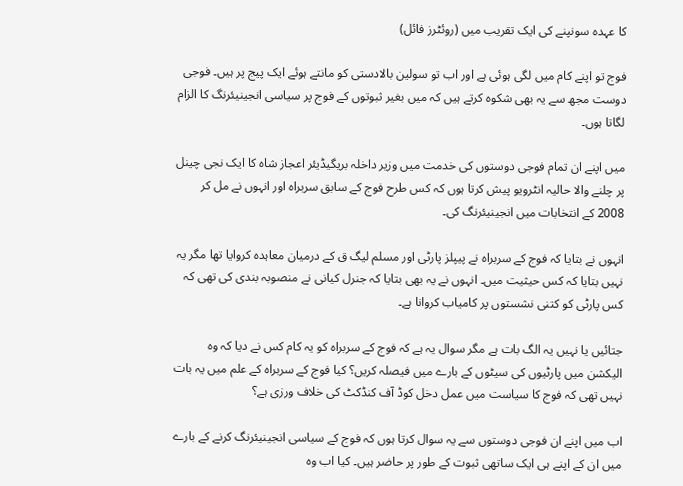کا عہدہ سونپنے کی ایک تقریب میں (روئٹرز فائل)

فوج تو اپنے کام میں لگی ہوئی ہے اور اب تو سولین بالادستی کو مانتے ہوئے ایک پیج پر ہیں۔ فوجی دوست مجھ سے یہ بھی شکوہ کرتے ہیں کہ میں بغیر ثبوتوں کے فوج پر سیاسی انجینیئرنگ کا الزام لگاتا ہوں۔

میں اپنے ان تمام فوجی دوستوں کی خدمت میں وزیر داخلہ بریگیڈیئر اعجاز شاہ کا ایک نجی چینل پر چلنے والا حالیہ انٹرویو پیش کرتا ہوں کہ کس طرح فوج کے سابق سربراہ اور انہوں نے مل کر 2008 کے انتخابات میں انجینیئرنگ کی۔

انہوں نے بتایا کہ فوج کے سربراہ نے پیپلز پارٹی اور مسلم لیگ ق کے درمیان معاہدہ کروایا تھا مگر یہ نہیں بتایا کہ کس حیثیت میں۔ انہوں نے یہ بھی بتایا کہ جنرل کیانی نے منصوبہ بندی کی تھی کہ کس پارٹی کو کتنی نشستوں پر کامیاب کروانا ہے۔

جتائیں یا نہیں یہ الگ بات ہے مگر سوال یہ ہے کہ فوج کے سربراہ کو یہ کام کس نے دیا کہ وہ الیکشن میں پارٹیوں کی سیٹوں کے بارے میں فیصلہ کریں؟ کیا فوج کے سربراہ کے علم میں یہ بات نہیں تھی کہ فوج کا سیاست میں عمل دخل کوڈ آف کنڈکٹ کی خلاف ورزی ہے؟

اب میں اپنے ان فوجی دوستوں سے یہ سوال کرتا ہوں کہ فوج کے سیاسی انجینیئرنگ کرنے کے بارے میں ان کے اپنے ہی ایک ساتھی ثبوت کے طور پر حاضر ہیں۔ کیا اب وہ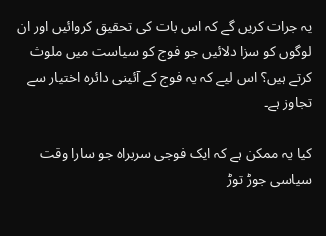یہ جرات کریں گے کہ اس بات کی تحقیق کروائیں اور ان لوگوں کو سزا دلائیں جو فوج کو سیاست میں ملوث کرتے ہیں؟ اس لیے کہ یہ فوج کے آئینی دائرہ اختیار سے تجاوز ہے۔

کیا یہ ممکن ہے کہ ایک فوجی سربراہ جو سارا وقت سیاسی جوڑ توڑ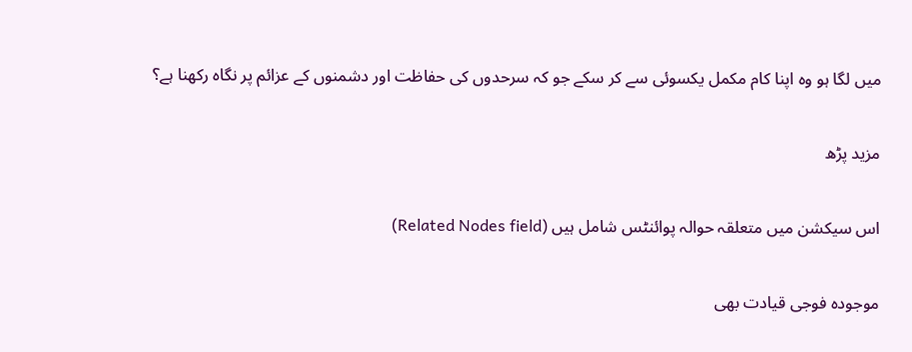میں لگا ہو وہ اپنا کام مکمل یکسوئی سے کر سکے جو کہ سرحدوں کی حفاظت اور دشمنوں کے عزائم پر نگاہ رکھنا ہے؟

مزید پڑھ

اس سیکشن میں متعلقہ حوالہ پوائنٹس شامل ہیں (Related Nodes field)

موجودہ فوجی قیادت بھی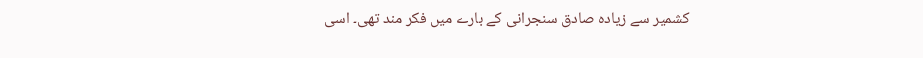کشمیر سے زیادہ صادق سنجرانی کے بارے میں فکر مند تھی۔ اسی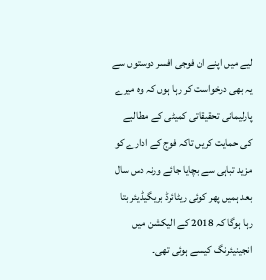لیے میں اپنے ان فوجی افسر دوستوں سے یہ بھی درخواست کر رہا ہوں کہ وہ میرے پارلیمانی تحقیقاتی کمیٹی کے مطالبے کی حمایت کریں تاکہ فوج کے ادارے کو مزید تباہی سے بچایا جائے ورنہ دس سال بعد ہمیں پھر کوئی ریٹائرڈ بریگیڈیئر بتا رہا ہوگا کہ 2018 کے الیکشن میں انجینیئرنگ کیسے ہوئی تھی۔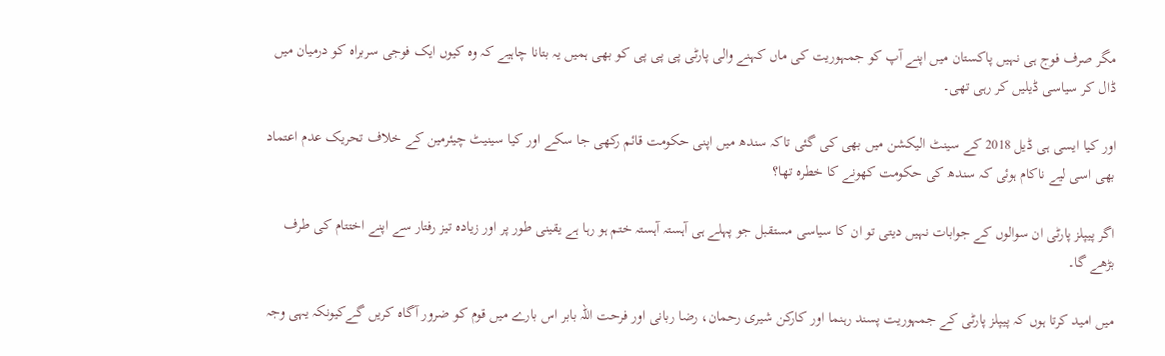مگر صرف فوج ہی نہیں پاکستان میں اپنے آپ کو جمہوریت کی ماں کہنے والی پارٹی پی پی پی کو بھی ہمیں یہ بتانا چاہیے کہ وہ کیوں ایک فوجی سربراہ کو درمیان میں ڈال کر سیاسی ڈیلیں کر رہی تھی۔

اور کیا ایسی ہی ڈیل 2018 کے سینٹ الیکشن میں بھی کی گئی تاکہ سندھ میں اپنی حکومت قائم رکھی جا سکے اور کیا سینیٹ چیئرمین کے خلاف تحریک عدم اعتماد بھی اسی لیے ناکام ہوئی کہ سندھ کی حکومت کھونے کا خطرہ تھا؟

اگر پیپلز پارٹی ان سوالوں کے جوابات نہیں دیتی تو ان کا سیاسی مستقبل جو پہلے ہی آہستہ آہستہ ختم ہو رہا ہے یقینی طور پر اور زیادہ تیز رفتار سے اپنے اختتام کی طرف بڑھے گا۔

میں امید کرتا ہوں کہ پیپلز پارٹی کے جمہوریت پسند رہنما اور کارکن شیری رحمان، رضا ربانی اور فرحت اللہ بابر اس بارے میں قوم کو ضرور آگاہ کریں گےکیونکہ یہی وجہ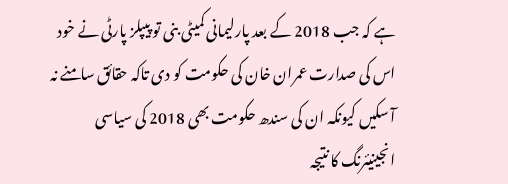ہے کہ جب 2018 کے بعد پارلیمانی کمیٹی بنی تو پیپلز پارٹی نے خود اس کی صدارت عمران خان کی حکومت کو دی تاکہ حقائق سامنے نہ آ سکیں کیونکہ ان کی سندھ حکومت بھی 2018 کی سیاسی انجینیئرنگ کا نتیجہ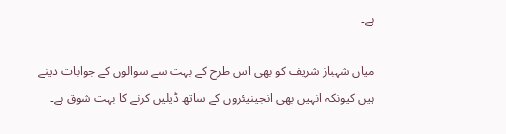ہے۔

میاں شہباز شریف کو بھی اس طرح کے بہت سے سوالوں کے جوابات دینے ہیں کیونکہ انہیں بھی انجینیئروں کے ساتھ ڈیلیں کرنے کا بہت شوق ہے۔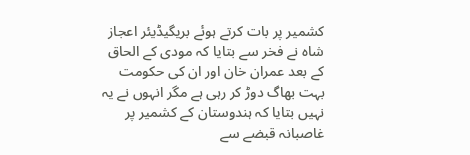کشمیر پر بات کرتے ہوئے بریگیڈیئر اعجاز شاہ نے فخر سے بتایا کہ مودی کے الحاق کے بعد عمران خان اور ان کی حکومت بہت بھاگ دوڑ کر رہی ہے مگر انہوں نے یہ نہیں بتایا کہ ہندوستان کے کشمیر پر غاصبانہ قبضے سے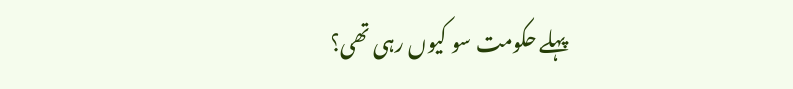پہلے حکومت سو کیوں رہی تھی؟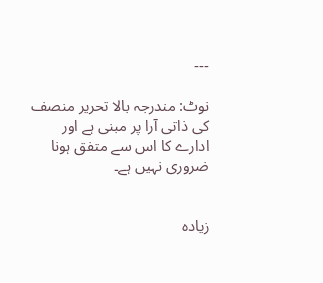---

نوٹ: مندرجہ بالا تحریر منصف کی ذاتی آرا پر مبنی ہے اور ادارے کا اس سے متفق ہونا ضروری نہیں ہے۔


زیادہ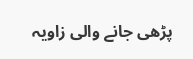پڑھی جانے والی زاویہ